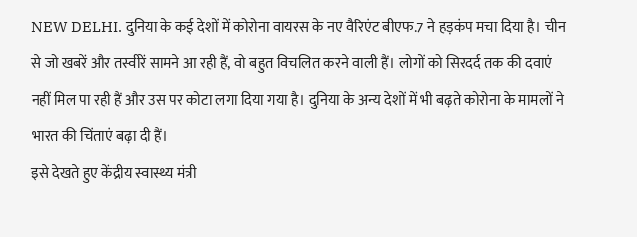NEW DELHI. दुनिया के कई देशों में कोरोना वायरस के नए वैरिएंट बीएफ.7 ने हड़कंप मचा दिया है। चीन से जो खबरें और तस्वीरें सामने आ रही हैं, वो बहुत विचलित करने वाली हैं। लोगों को सिरदर्द तक की दवाएं नहीं मिल पा रही हैं और उस पर कोटा लगा दिया गया है। दुनिया के अन्य देशों में भी बढ़ते कोरोना के मामलों ने भारत की चिंताएं बढ़ा दी हैं।
इसे देखते हुए केंद्रीय स्वास्थ्य मंत्री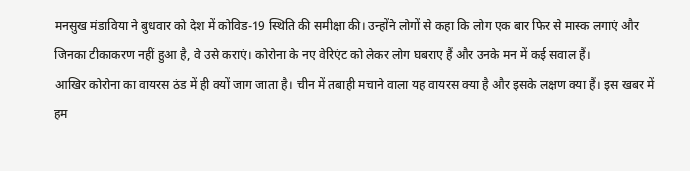मनसुख मंडाविया ने बुधवार को देश में कोविड-19 स्थिति की समीक्षा की। उन्होंने लोगों से कहा कि लोग एक बार फिर से मास्क लगाएं और जिनका टीकाकरण नहीं हुआ है, वे उसे कराएं। कोरोना के नए वेरिएंट को लेकर लोग घबराए हैं और उनके मन में कई सवाल हैं।
आखिर कोरोना का वायरस ठंड में ही क्यों जाग जाता है। चीन में तबाही मचाने वाला यह वायरस क्या है और इसके लक्षण क्या हैं। इस खबर में हम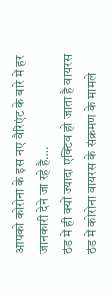आपको कोरोना के इस नए वैरिएंट के बारे में हर जानकारी देने जा रहे है….
ठंड में ही क्यों ज्यादा एक्टिव हो जाता है वायरस
ठंड में कोरोना वायरस के संक्रमण के मामले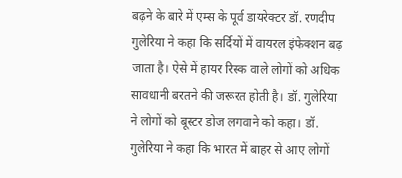बढ़ने के बारे में एम्स के पूर्व डायरेक्टर डॉ. रणदीप गुलेरिया ने कहा कि सर्दियों में वायरल इंफेक्शन बढ़ जाता है। ऐसे में हायर रिस्क वाले लोगों को अधिक सावधानी बरतने की जरूरत होती है। डॉ. गुलेरिया ने लोगों को बूस्टर डोज लगवाने को कहा। डॉ. गुलेरिया ने कहा कि भारत में बाहर से आए लोगों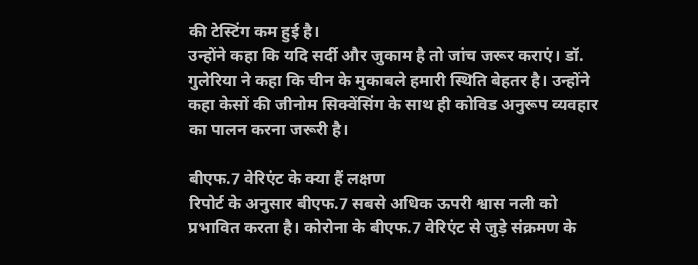की टेस्टिंग कम हुई है।
उन्होंने कहा कि यदि सर्दी और जुकाम है तो जांच जरूर कराएं। डॉ. गुलेरिया ने कहा कि चीन के मुकाबले हमारी स्थिति बेहतर है। उन्होंने कहा केसों की जीनोम सिक्वेंसिंग के साथ ही कोविड अनुरूप व्यवहार का पालन करना जरूरी है।

बीएफ.7 वेरिएंट के क्या हैं लक्षण
रिपोर्ट के अनुसार बीएफ.7 सबसे अधिक ऊपरी श्वास नली को प्रभावित करता है। कोरोना के बीएफ.7 वेरिएंट से जुड़े संक्रमण के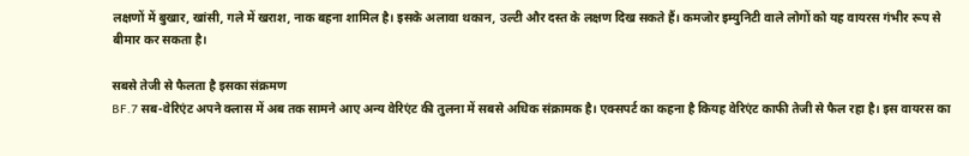लक्षणों में बुखार, खांसी, गले में खराश, नाक बहना शामिल है। इसके अलावा थकान, उल्टी और दस्त के लक्षण दिख सकते हैं। कमजोर इम्युनिटी वाले लोगों को यह वायरस गंभीर रूप से बीमार कर सकता है।

सबसे तेजी से फैलता है इसका संक्रमण
BF.7 सब-वेरिएंट अपने क्लास में अब तक सामने आए अन्य वेरिएंट की तुलना में सबसे अधिक संक्रामक है। एक्सपर्ट का कहना है कियह वेरिएंट काफी तेजी से फैल रहा है। इस वायरस का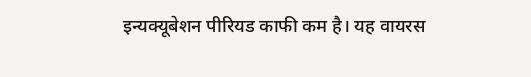इन्यक्यूबेशन पीरियड काफी कम है। यह वायरस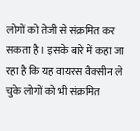लोगों को तेजी से संक्रमित कर सकता है। इसके बारे में कहा जा रहा है कि यह वायरस वैक्सीन ले चुके लोगों को भी संक्रमित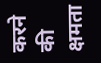करने की क्षमता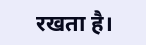रखता है।